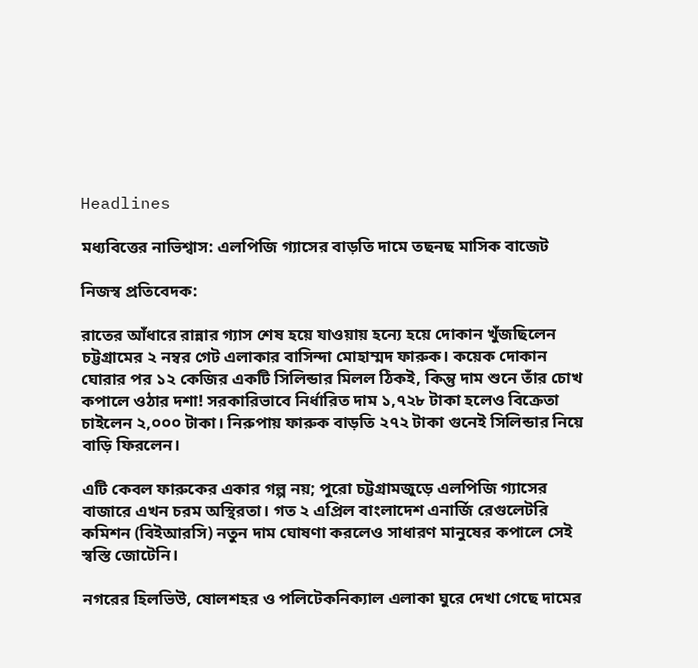Headlines

মধ্যবিত্তের নাভিশ্বাস: এলপিজি গ্যাসের বাড়তি দামে তছনছ মাসিক বাজেট

নিজস্ব প্রতিবেদক:

রাতের আঁধারে রান্নার গ্যাস শেষ হয়ে যাওয়ায় হন্যে হয়ে দোকান খুঁজছিলেন চট্টগ্রামের ২ নম্বর গেট এলাকার বাসিন্দা মোহাম্মদ ফারুক। কয়েক দোকান ঘোরার পর ১২ কেজির একটি সিলিন্ডার মিলল ঠিকই, কিন্তু দাম শুনে তাঁর চোখ কপালে ওঠার দশা! সরকারিভাবে নির্ধারিত দাম ১,৭২৮ টাকা হলেও বিক্রেতা চাইলেন ২,০০০ টাকা। নিরুপায় ফারুক বাড়তি ২৭২ টাকা গুনেই সিলিন্ডার নিয়ে বাড়ি ফিরলেন।

এটি কেবল ফারুকের একার গল্প নয়; পুরো চট্টগ্রামজুড়ে এলপিজি গ্যাসের বাজারে এখন চরম অস্থিরতা। গত ২ এপ্রিল বাংলাদেশ এনার্জি রেগুলেটরি কমিশন (বিইআরসি) নতুন দাম ঘোষণা করলেও সাধারণ মানুষের কপালে সেই স্বস্তি জোটেনি।

নগরের হিলভিউ, ষোলশহর ও পলিটেকনিক্যাল এলাকা ঘুরে দেখা গেছে দামের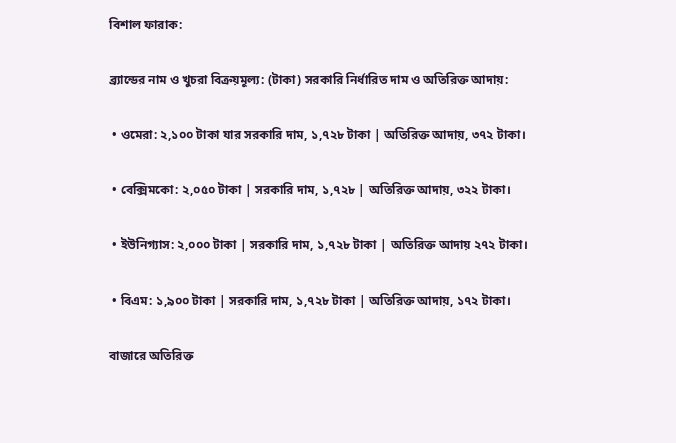বিশাল ফারাক:

ব্র্যান্ডের নাম ও খুচরা বিক্রয়মূল্য: (টাকা) সরকারি নির্ধারিত দাম ও অতিরিক্ত আদায়:

 • ওমেরা: ২,১০০ টাকা যার সরকারি দাম, ১,৭২৮ টাকা | অতিরিক্ত আদায়, ৩৭২ টাকা।

 • বেক্সিমকো: ২,০৫০ টাকা | সরকারি দাম, ১,৭২৮ | অতিরিক্ত আদায়, ৩২২ টাকা।

 • ইউনিগ্যাস: ২,০০০ টাকা | সরকারি দাম, ১,৭২৮ টাকা | অতিরিক্ত আদায় ২৭২ টাকা।

 • বিএম: ১,৯০০ টাকা | সরকারি দাম, ১,৭২৮ টাকা | অতিরিক্ত আদায়, ১৭২ টাকা।

বাজারে অতিরিক্ত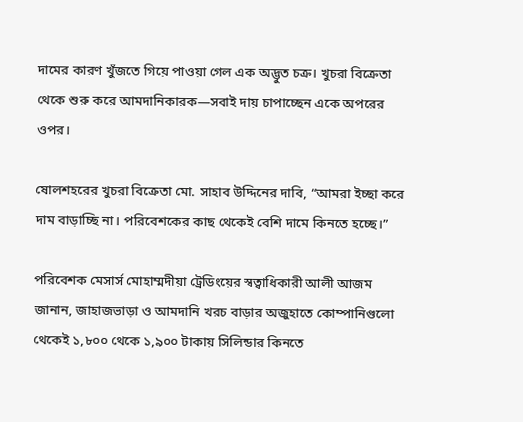দামের কারণ খুঁজতে গিয়ে পাওয়া গেল এক অদ্ভুত চক্র। খুচরা বিক্রেতা থেকে শুরু করে আমদানিকারক—সবাই দায় চাপাচ্ছেন একে অপরের ওপর।

ষোলশহরের খুচরা বিক্রেতা মো. সাহাব উদ্দিনের দাবি, “আমরা ইচ্ছা করে দাম বাড়াচ্ছি না। পরিবেশকের কাছ থেকেই বেশি দামে কিনতে হচ্ছে।”

পরিবেশক মেসার্স মোহাম্মদীয়া ট্রেডিংয়ের স্বত্বাধিকারী আলী আজম জানান, জাহাজভাড়া ও আমদানি খরচ বাড়ার অজুহাতে কোম্পানিগুলো থেকেই ১,৮০০ থেকে ১,৯০০ টাকায় সিলিন্ডার কিনতে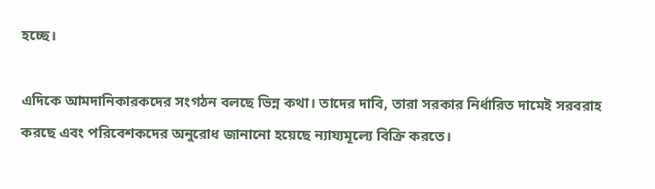হচ্ছে।

এদিকে আমদানিকারকদের সংগঠন বলছে ভিন্ন কথা। তাদের দাবি, তারা সরকার নির্ধারিত দামেই সরবরাহ করছে এবং পরিবেশকদের অনুরোধ জানানো হয়েছে ন্যায্যমূল্যে বিক্রি করতে।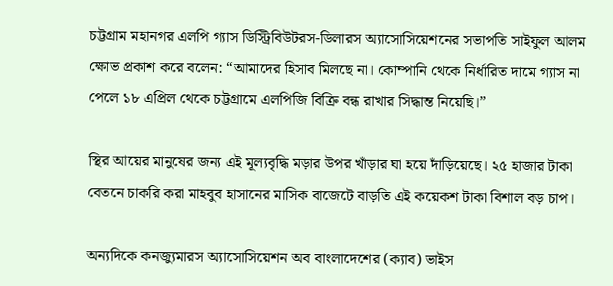চট্টগ্রাম মহানগর এলপি গ্যাস ডিস্ট্রিবিউটরস-ডিলারস অ্যাসোসিয়েশনের সভাপতি সাইফুল আলম ক্ষোভ প্রকাশ করে বলেন: “আমাদের হিসাব মিলছে না। কোম্পানি থেকে নির্ধারিত দামে গ্যাস না পেলে ১৮ এপ্রিল থেকে চট্টগ্রামে এলপিজি বিক্রি বন্ধ রাখার সিদ্ধান্ত নিয়েছি।”

স্থির আয়ের মানুষের জন্য এই মূল্যবৃদ্ধি মড়ার উপর খাঁড়ার ঘা হয়ে দাঁড়িয়েছে। ২৫ হাজার টাকা বেতনে চাকরি করা মাহবুব হাসানের মাসিক বাজেটে বাড়তি এই কয়েকশ টাকা বিশাল বড় চাপ।

অন্যদিকে কনজ্যুমারস অ্যাসোসিয়েশন অব বাংলাদেশের (ক্যাব) ভাইস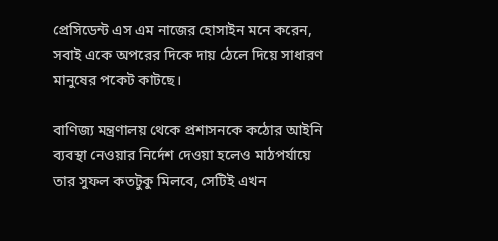প্রেসিডেন্ট এস এম নাজের হোসাইন মনে করেন, সবাই একে অপরের দিকে দায় ঠেলে দিয়ে সাধারণ মানুষের পকেট কাটছে।

বাণিজ্য মন্ত্রণালয় থেকে প্রশাসনকে কঠোর আইনি ব্যবস্থা নেওয়ার নির্দেশ দেওয়া হলেও মাঠপর্যায়ে তার সুফল কতটুকু মিলবে, সেটিই এখন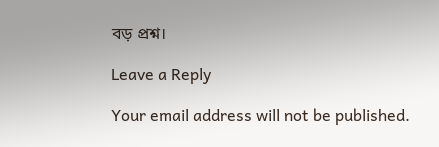বড় প্রশ্ন।

Leave a Reply

Your email address will not be published.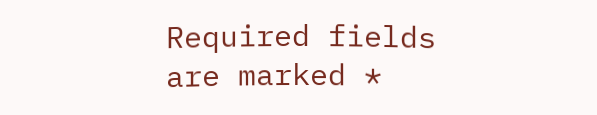Required fields are marked *